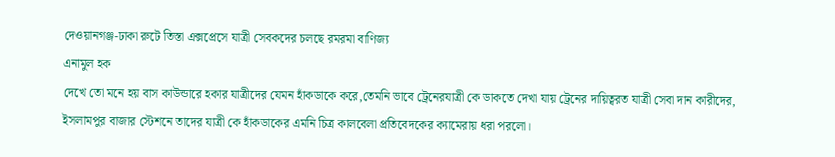দেওয়ানগঞ্জ-ঢাকা রুটে তিস্তা এক্সপ্রেসে যাত্রী সেবকদের চলছে রমরমা বাণিজ্য
এনামুল হক
দেখে তো মনে হয় বাস কাউন্ডারে হকার যাত্রীদের যেমন হাঁকডাকে করে,তেমনি ভাবে ট্রেনেরযাত্রী কে ডাকতে দেখা যায় ট্রেনের দায়িত্বরত যাত্রী সেবা দান কারীদের, ইসলামপুর বাজার স্টেশনে তাদের যাত্রী কে হাঁকডাকের এমনি চিত্র কালবেলা প্রতিবেদকের ক্যামেরায় ধরা পরলো।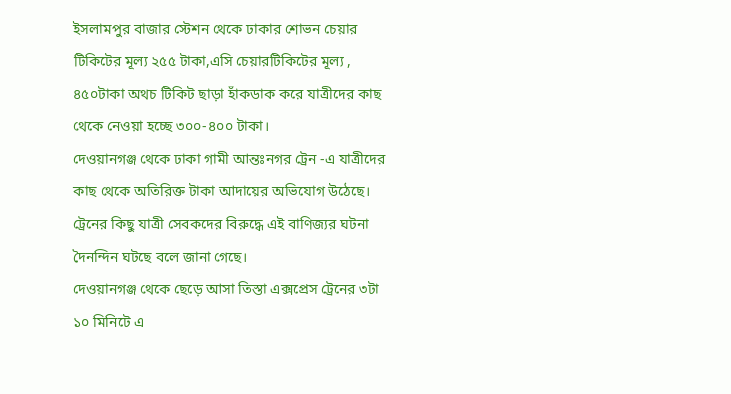ইসলামপুর বাজার স্টেশন থেকে ঢাকার শোভন চেয়ার টিকিটের মূল্য ২৫৫ টাকা,এসি চেয়ারটিকিটের মূল্য , ৪৫০টাকা অথচ টিকিট ছাড়া হাঁকডাক করে যাত্রীদের কাছ থেকে নেওয়া হচ্ছে ৩০০-৪০০ টাকা।
দেওয়ানগঞ্জ থেকে ঢাকা গামী আন্তঃনগর ট্রেন -এ যাত্রীদের কাছ থেকে অতিরিক্ত টাকা আদায়ের অভিযোগ উঠেছে। ট্রেনের কিছু যাত্রী সেবকদের বিরুদ্ধে এই বাণিজ্যর ঘটনা দৈনন্দিন ঘটছে বলে জানা গেছে।
দেওয়ানগঞ্জ থেকে ছেড়ে আসা তিস্তা এক্সপ্রেস ট্রেনের ৩টা ১০ মিনিটে এ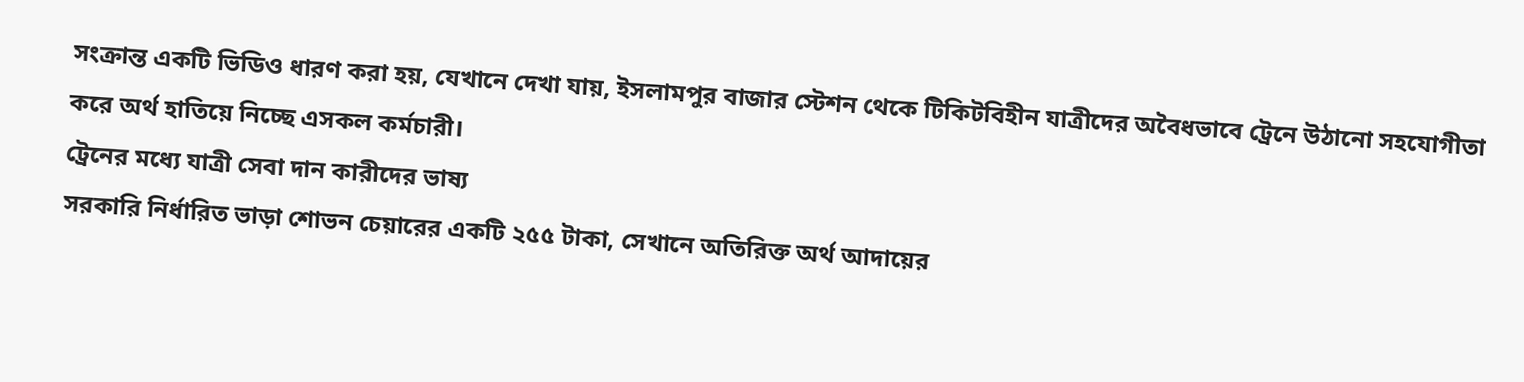সংক্রান্ত একটি ভিডিও ধারণ করা হয়, যেখানে দেখা যায়, ইসলামপুর বাজার স্টেশন থেকে টিকিটবিহীন যাত্রীদের অবৈধভাবে ট্রেনে উঠানো সহযোগীতা করে অর্থ হাতিয়ে নিচ্ছে এসকল কর্মচারী।
ট্রেনের মধ্যে যাত্রী সেবা দান কারীদের ভাষ্য
সরকারি নির্ধারিত ভাড়া শোভন চেয়ারের একটি ২৫৫ টাকা, সেখানে অতিরিক্ত অর্থ আদায়ের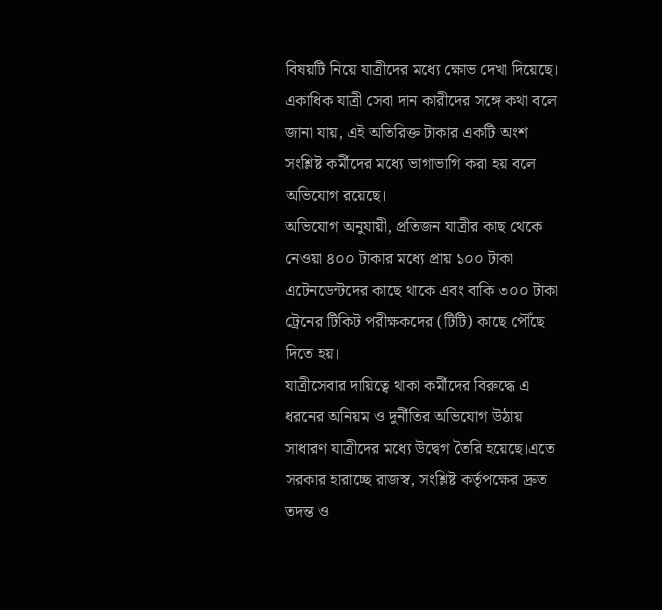বিষয়টি নিয়ে যাত্রীদের মধ্যে ক্ষোভ দেখা দিয়েছে। একাধিক যাত্রী সেবা দান কারীদের সঙ্গে কথা বলে জানা যায়, এই অতিরিক্ত টাকার একটি অংশ সংশ্লিষ্ট কর্মীদের মধ্যে ভাগাভাগি করা হয় বলে অভিযোগ রয়েছে।
অভিযোগ অনুযায়ী, প্রতিজন যাত্রীর কাছ থেকে নেওয়া ৪০০ টাকার মধ্যে প্রায় ১০০ টাকা এটেনডেন্টদের কাছে থাকে এবং বাকি ৩০০ টাকা ট্রেনের টিকিট পরীক্ষকদের (টিটি) কাছে পৌঁছে দিতে হয়।
যাত্রীসেবার দায়িত্বে থাকা কর্মীদের বিরুদ্ধে এ ধরনের অনিয়ম ও দুর্নীতির অভিযোগ উঠায় সাধারণ যাত্রীদের মধ্যে উদ্বেগ তৈরি হয়েছে।এতে সরকার হারাচ্ছে রাজস্ব, সংশ্লিষ্ট কর্তৃপক্ষের দ্রুত তদন্ত ও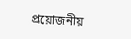প্রয়োজনীয়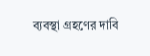ব্যবস্থা গ্রহণের দাবি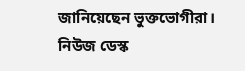জানিয়েছেন ভুক্তভোগীরা।
নিউজ ডেস্ক